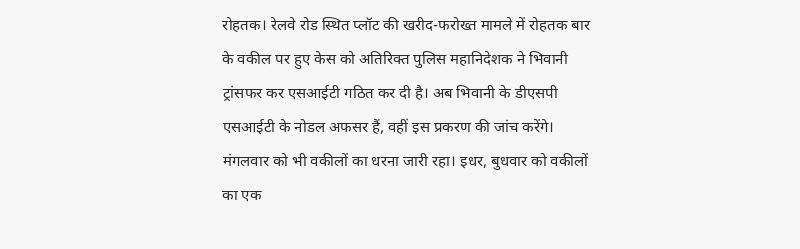रोहतक। रेलवे रोड स्थित प्लॉट की खरीद-फरोख्त मामले में रोहतक बार के वकील पर हुए केस को अतिरिक्त पुलिस महानिदेशक ने भिवानी ट्रांसफर कर एसआईटी गठित कर दी है। अब भिवानी के डीएसपी एसआईटी के नोडल अफसर हैं, वहीं इस प्रकरण की जांच करेंगे। मंगलवार को भी वकीलों का धरना जारी रहा। इधर, बुधवार को वकीलों का एक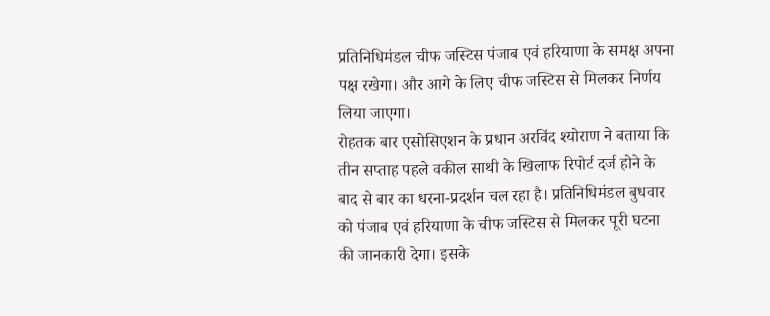प्रतिनिधिमंडल चीफ जस्टिस पंजाब एवं हरियाणा के समक्ष अपना पक्ष रखेगा। और आगे के लिए चीफ जस्टिस से मिलकर निर्णय लिया जाएगा।
रोहतक बार एसोसिएशन के प्रधान अरविंद श्योराण ने बताया कि तीन सप्ताह पहले वकील साथी के खिलाफ रिपोर्ट दर्ज होने के बाद से बार का धरना-प्रदर्शन चल रहा है। प्रतिनिधिमंडल बुधवार को पंजाब एवं हरियाणा के चीफ जस्टिस से मिलकर पूरी घटना की जानकारी देगा। इसके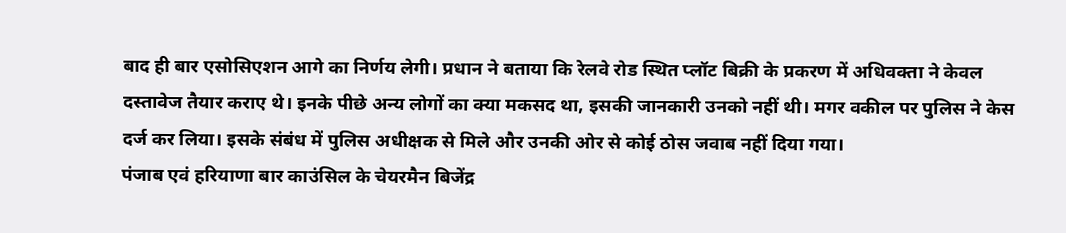बाद ही बार एसोसिएशन आगे का निर्णय लेगी। प्रधान ने बताया कि रेलवे रोड स्थित प्लॉट बिक्री के प्रकरण में अधिवक्ता ने केवल दस्तावेज तैयार कराए थे। इनके पीछे अन्य लोगों का क्या मकसद था, इसकी जानकारी उनको नहीं थी। मगर वकील पर पुलिस ने केस दर्ज कर लिया। इसके संबंध में पुलिस अधीक्षक से मिले और उनकी ओर से कोई ठोस जवाब नहीं दिया गया।
पंजाब एवं हरियाणा बार काउंसिल के चेयरमैन बिजेंद्र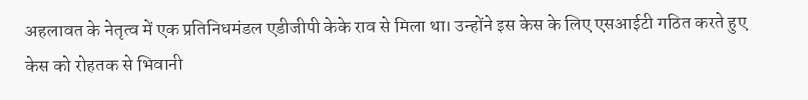अहलावत के नेतृत्व में एक प्रतिनिधमंडल एडीजीपी केके राव से मिला था। उन्होंने इस केस के लिए एसआईटी गठित करते हुए केस को रोहतक से भिवानी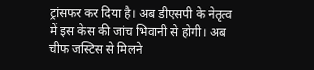ट्रांसफर कर दिया है। अब डीएसपी के नेतृत्व में इस केस की जांच भिवानी से होगी। अब चीफ जस्टिस से मिलने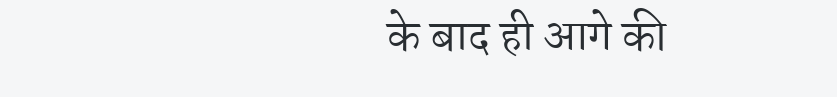के बाद ही आगे की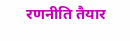रणनीति तैयार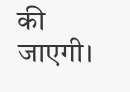की जाएगी।